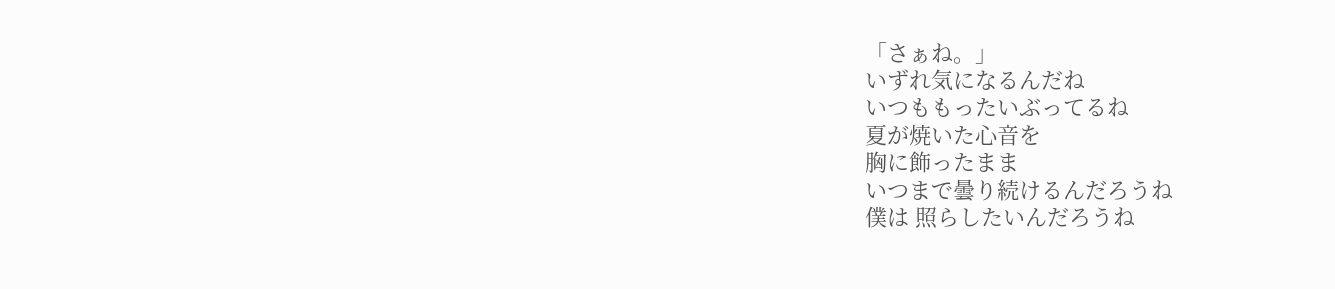「さぁね。」
いずれ気になるんだね
いつももったいぶってるね
夏が焼いた心音を
胸に飾ったまま
いつまで曇り続けるんだろうね
僕は 照らしたいんだろうね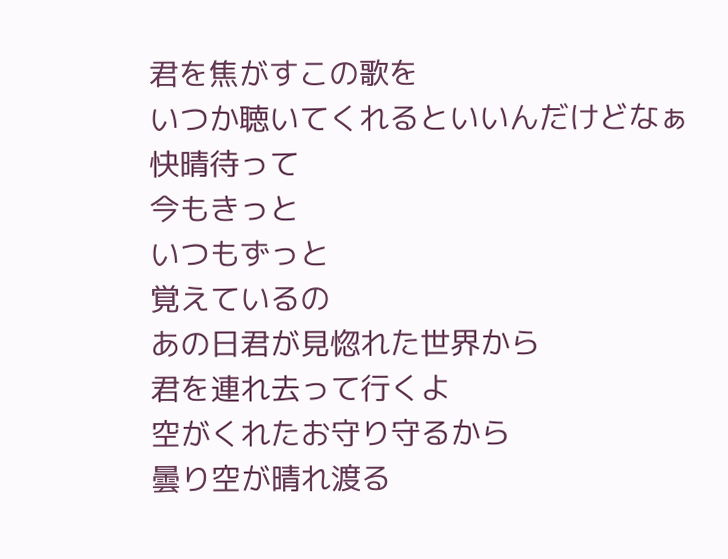君を焦がすこの歌を
いつか聴いてくれるといいんだけどなぁ
快晴待って
今もきっと
いつもずっと
覚えているの
あの日君が見惚れた世界から
君を連れ去って行くよ
空がくれたお守り守るから
曇り空が晴れ渡る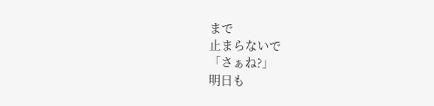まで
止まらないで
「さぁね?」
明日も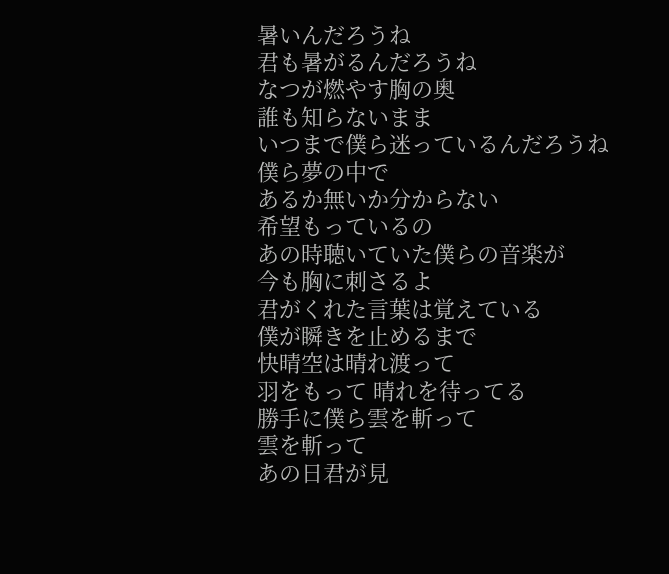暑いんだろうね
君も暑がるんだろうね
なつが燃やす胸の奥
誰も知らないまま
いつまで僕ら迷っているんだろうね
僕ら夢の中で
あるか無いか分からない
希望もっているの
あの時聴いていた僕らの音楽が
今も胸に刺さるよ
君がくれた言葉は覚えている
僕が瞬きを止めるまで
快晴空は晴れ渡って
羽をもって 晴れを待ってる
勝手に僕ら雲を斬って
雲を斬って
あの日君が見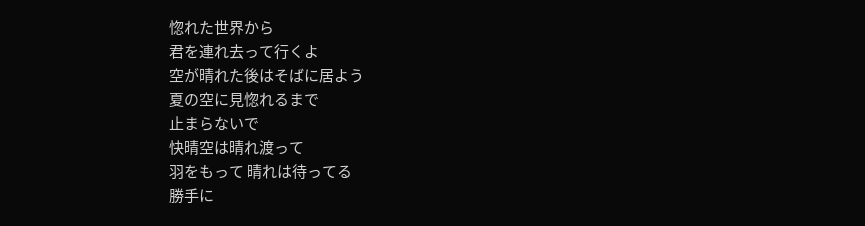惚れた世界から
君を連れ去って行くよ
空が晴れた後はそばに居よう
夏の空に見惚れるまで
止まらないで
快晴空は晴れ渡って
羽をもって 晴れは待ってる
勝手に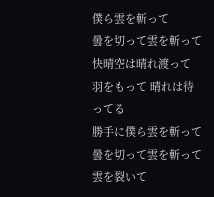僕ら雲を斬って
曇を切って雲を斬って
快晴空は晴れ渡って
羽をもって 晴れは待ってる
勝手に僕ら雲を斬って
曇を切って雲を斬って
雲を裂いて